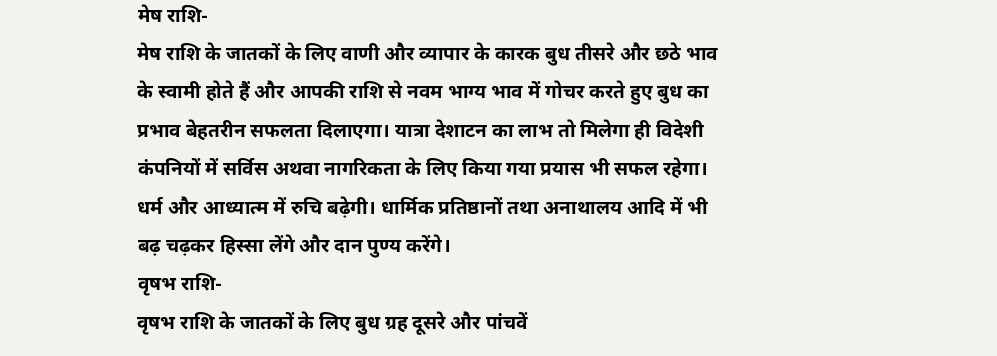मेष राशि-
मेष राशि के जातकों के लिए वाणी और व्यापार के कारक बुध तीसरे और छठे भाव के स्वामी होते हैं और आपकी राशि से नवम भाग्य भाव में गोचर करते हुए बुध का प्रभाव बेहतरीन सफलता दिलाएगा। यात्रा देशाटन का लाभ तो मिलेगा ही विदेशी कंपनियों में सर्विस अथवा नागरिकता के लिए किया गया प्रयास भी सफल रहेगा। धर्म और आध्यात्म में रुचि बढ़ेगी। धार्मिक प्रतिष्ठानों तथा अनाथालय आदि में भी बढ़ चढ़कर हिस्सा लेंगे और दान पुण्य करेंगे।
वृषभ राशि-
वृषभ राशि के जातकों के लिए बुध ग्रह दूसरे और पांचवें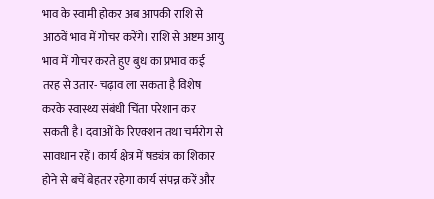भाव के स्वामी होकर अब आपकी राशि से आठवें भाव में गोचर करेंगे। राशि से अष्टम आयु भाव में गोचर करते हुए बुध का प्रभाव कई तरह से उतार- चढ़ाव ला सकता है विशेष करके स्वास्थ्य संबंधी चिंता परेशान कर सकती है। दवाओं के रिएक्शन तथा चर्मरोग से सावधान रहें। कार्य क्षेत्र में षड्यंत्र का शिकार होने से बचें बेहतर रहेगा कार्य संपन्न करें और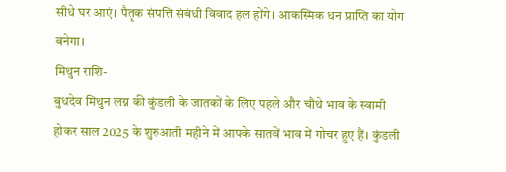सीधे घर आएं। पैतृक संपत्ति संबंधी विवाद हल होंगे। आकस्मिक धन प्राप्ति का योग बनेगा।
मिथुन राशि-
बुधदेव मिथुन लग्न की कुंडली के जातकों के लिए पहले और चौथे भाव के स्वामी होकर साल 2025 के शुरुआती महीने में आपके सातवें भाव में गोचर हुए हैं। कुंडली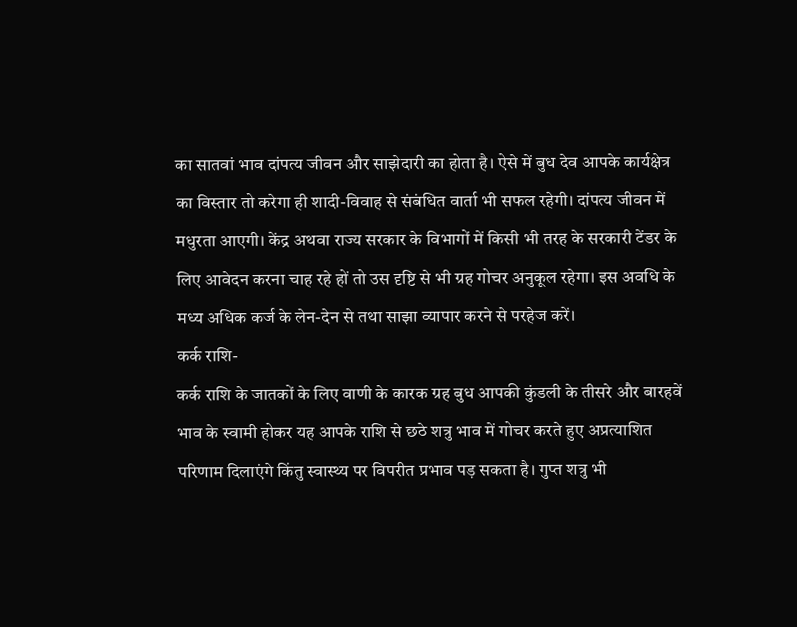का सातवां भाव दांपत्य जीवन और साझेदारी का होता है। ऐसे में बुध देव आपके कार्यक्षेत्र का विस्तार तो करेगा ही शादी-विवाह से संबंधित वार्ता भी सफल रहेगी। दांपत्य जीवन में मधुरता आएगी। केंद्र अथवा राज्य सरकार के विभागों में किसी भी तरह के सरकारी टेंडर के लिए आवेदन करना चाह रहे हों तो उस दृष्टि से भी ग्रह गोचर अनुकूल रहेगा। इस अवधि के मध्य अधिक कर्ज के लेन-देन से तथा साझा व्यापार करने से परहेज करें।
कर्क राशि-
कर्क राशि के जातकों के लिए वाणी के कारक ग्रह बुध आपकी कुंडली के तीसरे और बारहवें भाव के स्वामी होकर यह आपके राशि से छठे शत्रु भाव में गोचर करते हुए अप्रत्याशित परिणाम दिलाएंगे किंतु स्वास्थ्य पर विपरीत प्रभाव पड़ सकता है। गुप्त शत्रु भी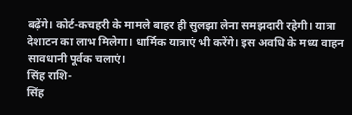बढ़ेंगे। कोर्ट-कचहरी के मामले बाहर ही सुलझा लेना समझदारी रहेगी। यात्रा देशाटन का लाभ मिलेगा। धार्मिक यात्राएं भी करेंगे। इस अवधि के मध्य वाहन सावधानी पूर्वक चलाएं।
सिंह राशि-
सिंह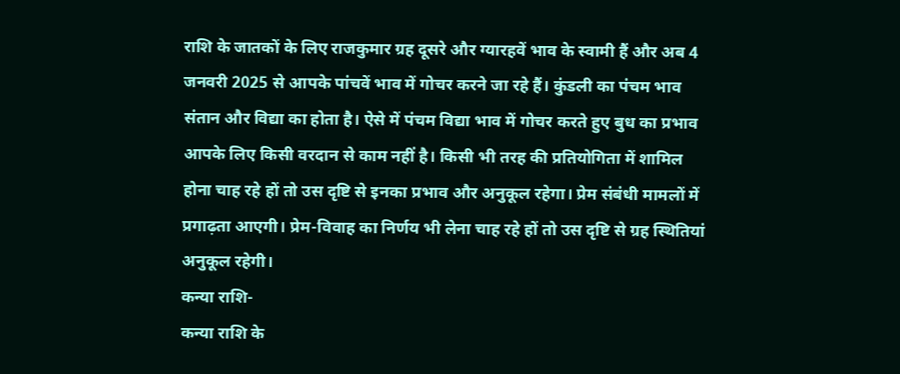राशि के जातकों के लिए राजकुमार ग्रह दूसरे और ग्यारहवें भाव के स्वामी हैं और अब 4 जनवरी 2025 से आपके पांचवें भाव में गोचर करने जा रहे हैं। कुंडली का पंचम भाव संतान और विद्या का होता है। ऐसे में पंचम विद्या भाव में गोचर करते हुए बुध का प्रभाव आपके लिए किसी वरदान से काम नहीं है। किसी भी तरह की प्रतियोगिता में शामिल होना चाह रहे हों तो उस दृष्टि से इनका प्रभाव और अनुकूल रहेगा। प्रेम संबंधी मामलों में प्रगाढ़ता आएगी। प्रेम-विवाह का निर्णय भी लेना चाह रहे हों तो उस दृष्टि से ग्रह स्थितियां अनुकूल रहेगी।
कन्या राशि-
कन्या राशि के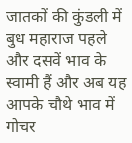जातकों की कुंडली में बुध महाराज पहले और दसवें भाव के स्वामी हैं और अब यह आपके चौथे भाव में गोचर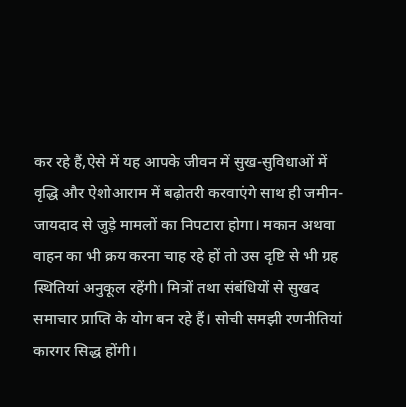कर रहे हैं,ऐसे में यह आपके जीवन में सुख-सुविधाओं में वृद्धि और ऐशोआराम में बढ़ोतरी करवाएंगे साथ ही जमीन-जायदाद से जुड़े मामलों का निपटारा होगा। मकान अथवा वाहन का भी क्रय करना चाह रहे हों तो उस दृष्टि से भी ग्रह स्थितियां अनुकूल रहेंगी। मित्रों तथा संबंधियों से सुखद समाचार प्राप्ति के योग बन रहे हैं। सोची समझी रणनीतियां कारगर सिद्ध होंगी।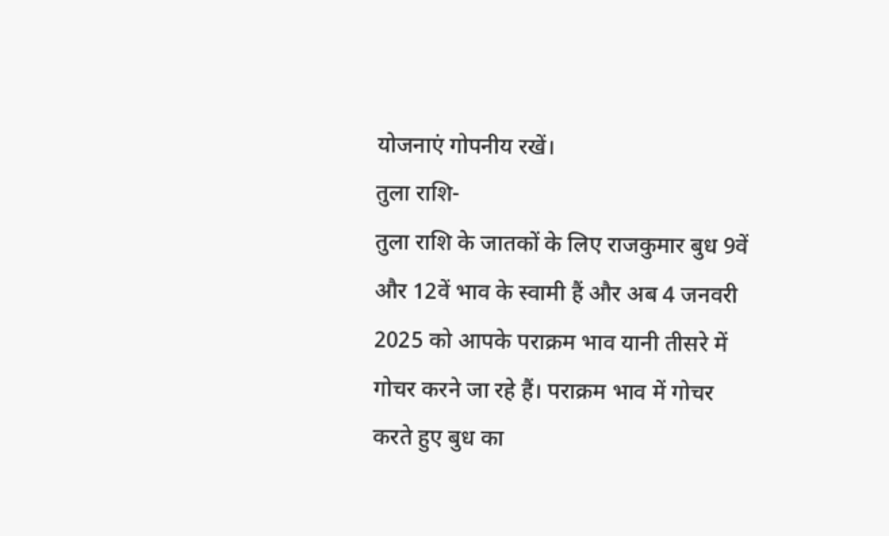योजनाएं गोपनीय रखें।
तुला राशि-
तुला राशि के जातकों के लिए राजकुमार बुध 9वें और 12वें भाव के स्वामी हैं और अब 4 जनवरी 2025 को आपके पराक्रम भाव यानी तीसरे में गोचर करने जा रहे हैं। पराक्रम भाव में गोचर करते हुए बुध का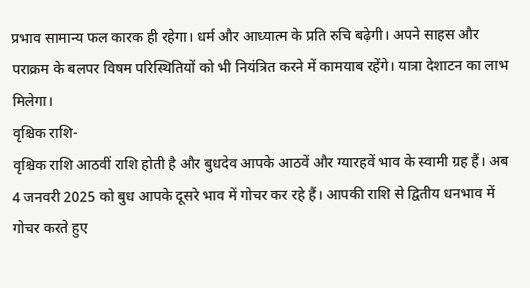प्रभाव सामान्य फल कारक ही रहेगा। धर्म और आध्यात्म के प्रति रुचि बढ़ेगी। अपने साहस और पराक्रम के बलपर विषम परिस्थितियों को भी नियंत्रित करने में कामयाब रहेंगे। यात्रा देशाटन का लाभ मिलेगा।
वृश्चिक राशि-
वृश्चिक राशि आठवीं राशि होती है और बुधदेव आपके आठवें और ग्यारहवें भाव के स्वामी ग्रह हैं। अब 4 जनवरी 2025 को बुध आपके दूसरे भाव में गोचर कर रहे हैं। आपकी राशि से द्वितीय धनभाव में गोचर करते हुए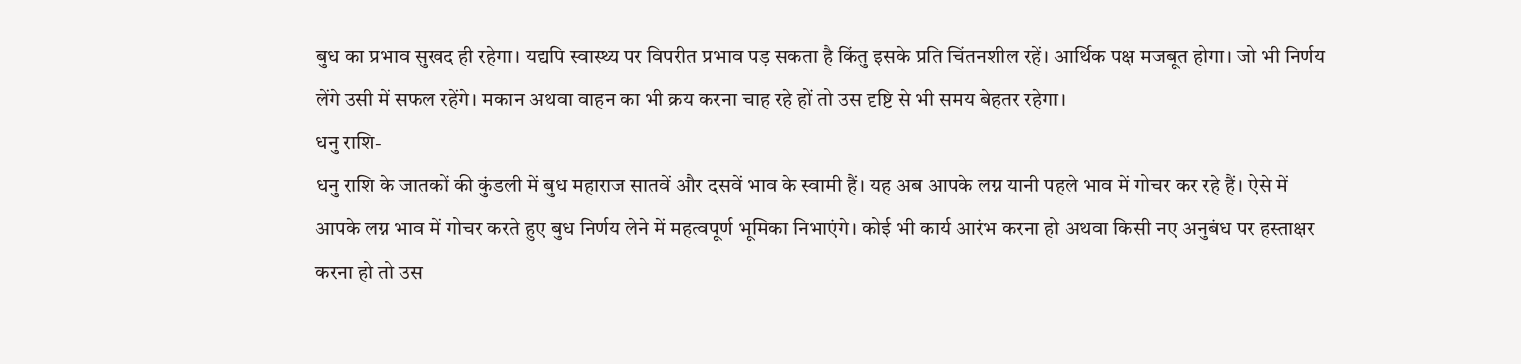बुध का प्रभाव सुखद ही रहेगा। यद्यपि स्वास्थ्य पर विपरीत प्रभाव पड़ सकता है किंतु इसके प्रति चिंतनशील रहें। आर्थिक पक्ष मजबूत होगा। जो भी निर्णय लेंगे उसी में सफल रहेंगे। मकान अथवा वाहन का भी क्रय करना चाह रहे हों तो उस दृष्टि से भी समय बेहतर रहेगा।
धनु राशि-
धनु राशि के जातकों की कुंडली में बुध महाराज सातवें और दसवें भाव के स्वामी हैं। यह अब आपके लग्न यानी पहले भाव में गोचर कर रहे हैं। ऐसे में आपके लग्न भाव में गोचर करते हुए बुध निर्णय लेने में महत्वपूर्ण भूमिका निभाएंगे। कोई भी कार्य आरंभ करना हो अथवा किसी नए अनुबंध पर हस्ताक्षर करना हो तो उस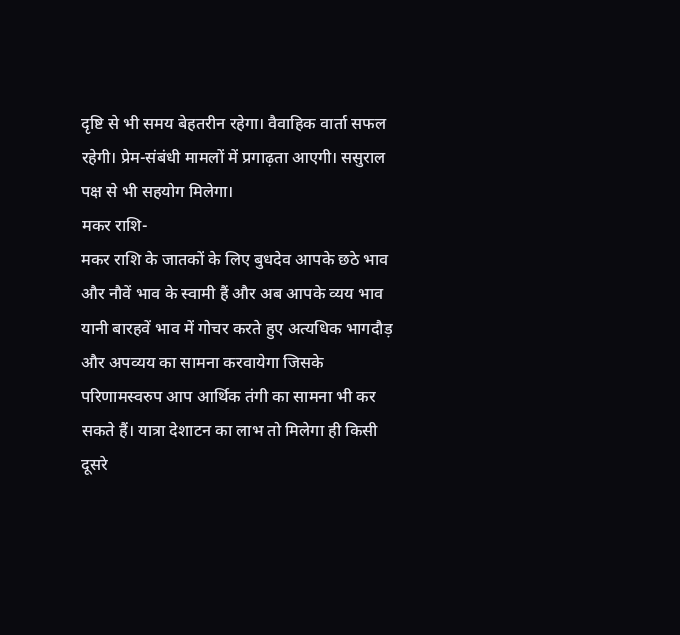दृष्टि से भी समय बेहतरीन रहेगा। वैवाहिक वार्ता सफल रहेगी। प्रेम-संबंधी मामलों में प्रगाढ़ता आएगी। ससुराल पक्ष से भी सहयोग मिलेगा।
मकर राशि-
मकर राशि के जातकों के लिए बुधदेव आपके छठे भाव और नौवें भाव के स्वामी हैं और अब आपके व्यय भाव यानी बारहवें भाव में गोचर करते हुए अत्यधिक भागदौड़ और अपव्यय का सामना करवायेगा जिसके परिणामस्वरुप आप आर्थिक तंगी का सामना भी कर सकते हैं। यात्रा देशाटन का लाभ तो मिलेगा ही किसी दूसरे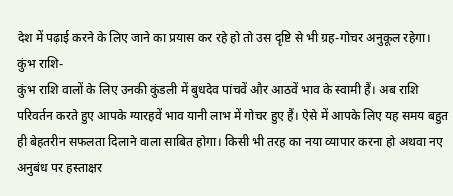देश में पढ़ाई करने के लिए जाने का प्रयास कर रहे हो तो उस दृष्टि से भी ग्रह-गोचर अनुकूल रहेगा।
कुंभ राशि-
कुंभ राशि वालों के लिए उनकी कुंडली में बुधदेव पांचवें और आठवें भाव के स्वामी हैं। अब राशि परिवर्तन करते हुए आपके ग्यारहवें भाव यानी लाभ में गोचर हुए हैं। ऐसे में आपके लिए यह समय बहुत ही बेहतरीन सफलता दिलाने वाला साबित होगा। किसी भी तरह का नया व्यापार करना हो अथवा नए अनुबंध पर हस्ताक्षर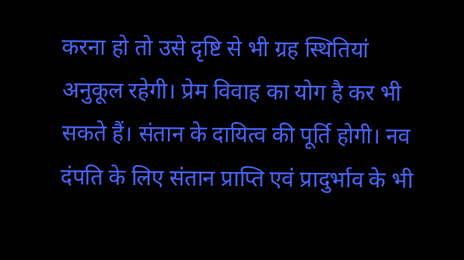करना हो तो उसे दृष्टि से भी ग्रह स्थितियां अनुकूल रहेगी। प्रेम विवाह का योग है कर भी सकते हैं। संतान के दायित्व की पूर्ति होगी। नव दंपति के लिए संतान प्राप्ति एवं प्रादुर्भाव के भी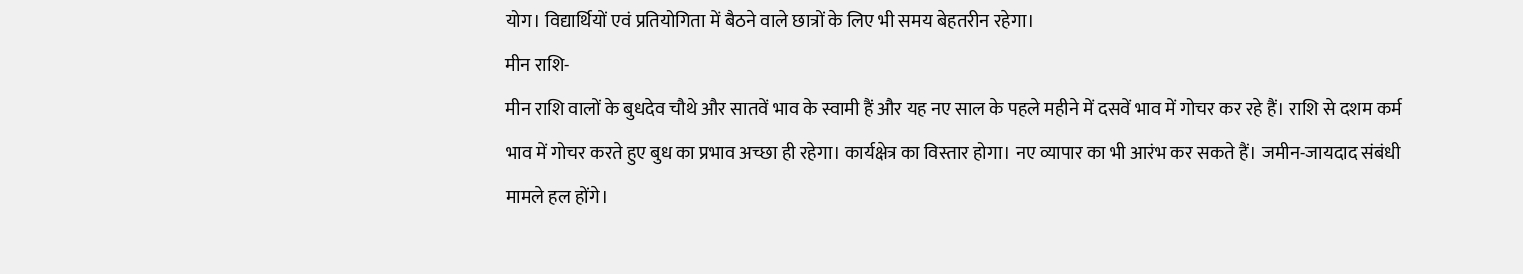योग। विद्यार्थियों एवं प्रतियोगिता में बैठने वाले छात्रों के लिए भी समय बेहतरीन रहेगा।
मीन राशि-
मीन राशि वालों के बुधदेव चौथे और सातवें भाव के स्वामी हैं और यह नए साल के पहले महीने में दसवें भाव में गोचर कर रहे हैं। राशि से दशम कर्म भाव में गोचर करते हुए बुध का प्रभाव अच्छा ही रहेगा। कार्यक्षेत्र का विस्तार होगा। नए व्यापार का भी आरंभ कर सकते हैं। जमीन-जायदाद संबंधी मामले हल होंगे।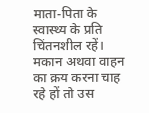माता-पिता के स्वास्थ्य के प्रति चिंतनशील रहें। मकान अथवा वाहन का क्रय करना चाह रहे हों तो उस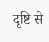दृष्टि से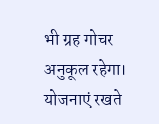भी ग्रह गोचर अनुकूल रहेगा। योजनाएं रखते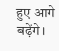हुए आगे बढ़ेंगे।